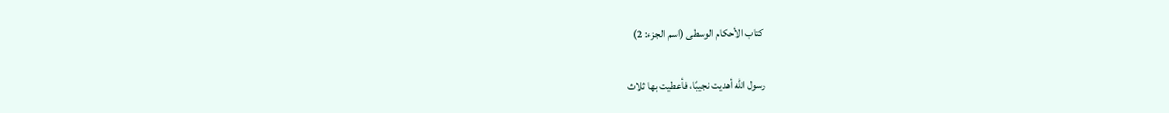كتاب الأحكام الوسطى (اسم الجزء: 2)

رسول الله أهديت نجيبًا، فأعطيت بها ثلاث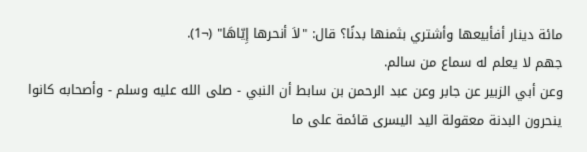مائة دينار أفأبيعها وأشتري بثمنها بدنًا؟ قال: "لاَ أنحرها إِيّاهَا" (¬1).
جهم لا يعلم له سماع من سالم.
وعن أبي الزبير عن جابر وعن عبد الرحمن بن سابط أن النبي - صلى الله عليه وسلم - وأصحابه كانوا ينحرون البدنة معقولة اليد اليسرى قائمة على ما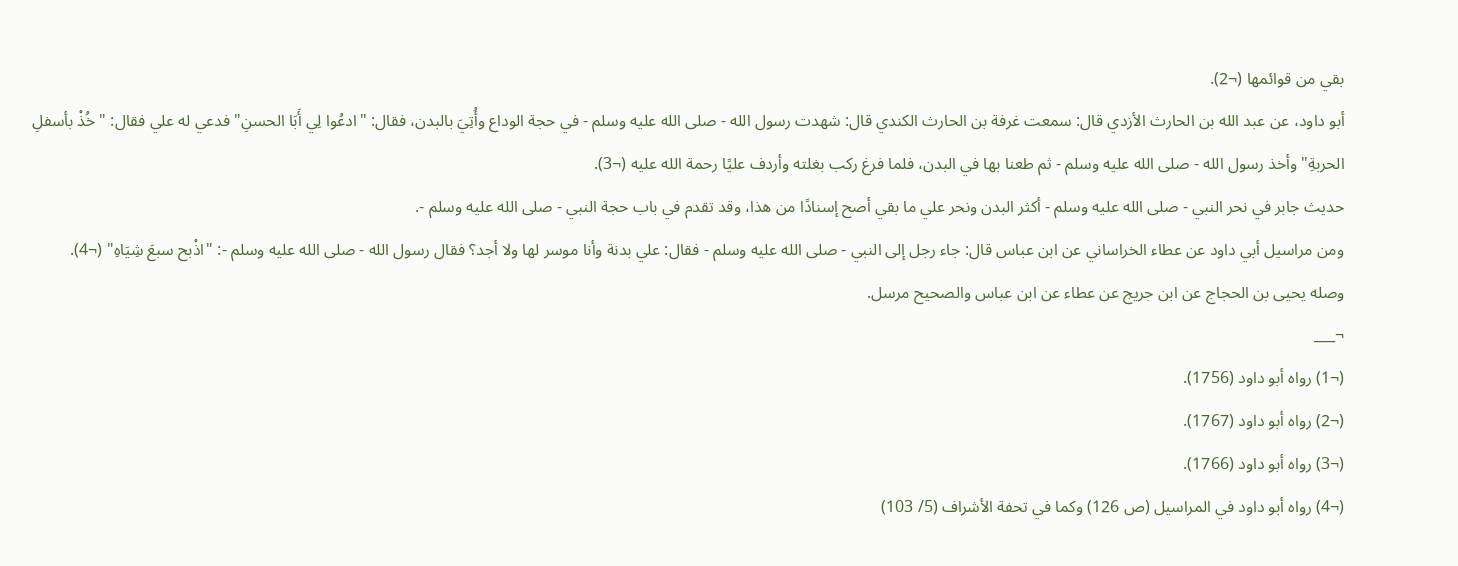بقي من قوائمها (¬2).
أبو داود، عن عبد الله بن الحارث الأزدي قال: سمعت غرفة بن الحارث الكندي قال: شهدت رسول الله - صلى الله عليه وسلم - في حجة الوداع وأُتِيَ بالبدن، فقال: "ادعُوا لِي أَبَا الحسنِ" فدعي له علي فقال: "خُذْ بأسفلِ الحربةِ" وأخذ رسول الله - صلى الله عليه وسلم - ثم طعنا بها في البدن، فلما فرغ ركب بغلته وأردف عليًا رحمة الله عليه (¬3).
حديث جابر في نحر النبي - صلى الله عليه وسلم - أكثر البدن ونحر علي ما بقي أصح إسنادًا من هذا، وقد تقدم في باب حجة النبي - صلى الله عليه وسلم -.
ومن مراسيل أبي داود عن عطاء الخراساني عن ابن عباس قال: جاء رجل إلى النبي - صلى الله عليه وسلم - فقال: علي بدنة وأنا موسر لها ولا أجد؟ فقال رسول الله - صلى الله عليه وسلم -: "اذْبح سبعَ شِيَاهِ" (¬4).
وصله يحيى بن الحجاج عن ابن جريج عن عطاء عن ابن عباس والصحيح مرسل.
¬___
(¬1) رواه أبو داود (1756).
(¬2) رواه أبو داود (1767).
(¬3) رواه أبو داود (1766).
(¬4) رواه أبو داود في المراسيل (ص 126) وكما في تحفة الأشراف (5/ 103)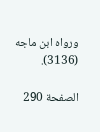ورواه ابن ماجه (3136).

الصفحة 290